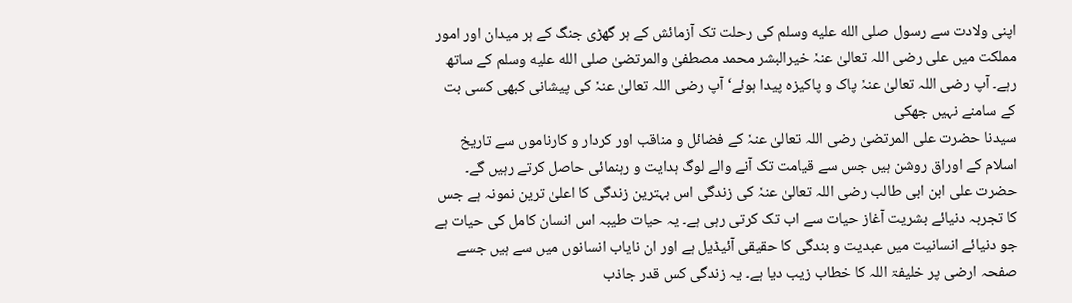اپنی ولادت سے رسول صلى الله عليه وسلم کی رحلت تک آزمائش کے ہر گھڑی جنگ کے ہر میدان اور امور مملکت میں علی رضی اللہ تعالیٰ عنہٗ خیرالبشر محمد مصطفیٰ والمرتضیٰ صلى الله عليه وسلم کے ساتھ رہے۔ آپ رضی اللہ تعالیٰ عنہٗ پاک و پاکیزہ پیدا ہوئے‘ آپ رضی اللہ تعالیٰ عنہٗ کی پیشانی کبھی کسی بت کے سامنے نہیں جھکی
سیدنا حضرت علی المرتضیٰ رضی اللہ تعالیٰ عنہٗ کے فضائل و مناقب اور کردار و کارناموں سے تاریخ اسلام کے اوراق روشن ہیں جس سے قیامت تک آنے والے لوگ ہدایت و رہنمائی حاصل کرتے رہیں گے۔ حضرت علی ابن ابی طالب رضی اللہ تعالیٰ عنہٗ کی زندگی اس بہترین زندگی کا اعلیٰ ترین نمونہ ہے جس کا تجربہ دنیائے بشریت آغاز حیات سے اب تک کرتی رہی ہے۔ یہ حیات طیبہ اس انسان کامل کی حیات ہے جو دنیائے انسانیت میں عبدیت و بندگی کا حقیقی آئیڈیل ہے اور ان نایاب انسانوں میں سے ہیں جسے صفحہ ارضی پر خلیفۃ اللہ کا خطاب زیب دیا ہے۔ یہ زندگی کس قدر جاذب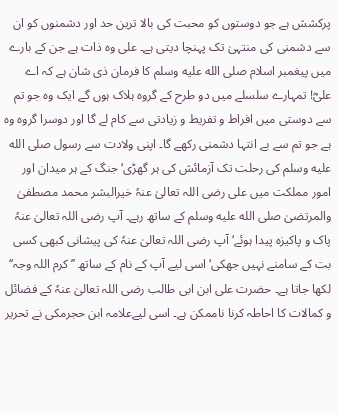پرکشش ہے جو دوستوں کو محبت کی بالا ترین حد اور دشمنوں کو ان سے دشمنی کی منتہیٰ تک پہنچا دیتی ہے۔ علی وہ ذات ہے جن کے بارے میں پیغمبر اسلام صلى الله عليه وسلم کا فرمان ذی شان ہے کہ اے علیؓ! تمہارے سلسلے میں دو طرح کے گروہ ہلاک ہوں گے ایک وہ جو تم سے دوستی میں افراط و تفریط و زیادتی سے کام لے گا اور دوسرا گروہ وہ ہے جو تم سے بے انتہا دشمنی رکھے گا۔ اپنی ولادت سے رسول صلى الله عليه وسلم کی رحلت تک آزمائش کی ہر گھڑی‘ جنگ کے ہر میدان اور امور مملکت میں علی رضی اللہ تعالیٰ عنہٗ خیرالبشر محمد مصطفیٰ والمرتضیٰ صلى الله عليه وسلم کے ساتھ رہے۔ آپ رضی اللہ تعالیٰ عنہٗ پاک و پاکیزہ پیدا ہوئے‘ آپ رضی اللہ تعالیٰ عنہٗ کی پیشانی کبھی کسی بت کے سامنے نہیں جھکی‘ اسی لیے آپ کے نام کے ساتھ ’’کرم اللہ وجہ‘‘ لکھا جاتا ہے۔ حضرت علی ابن ابی طالب رضی اللہ تعالیٰ عنہٗ کے فضائل و کمالات کا احاطہ کرنا ناممکن ہے۔ اسی لیےعلامہ ابن حجرمکی نے تحریر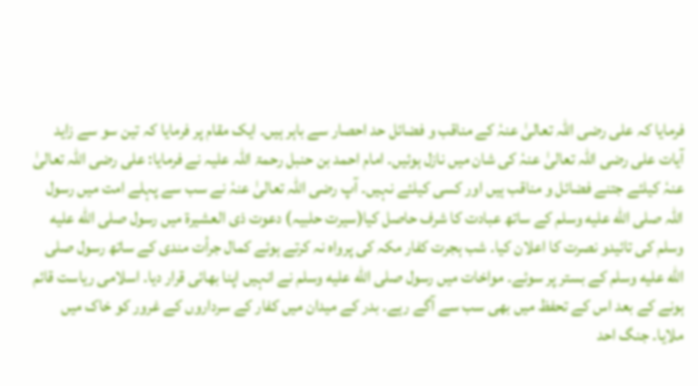فرمایا کہ علی رضی اللہ تعالیٰ عنہٗ کے مناقب و فضائل حد احصار سے باہر ہیں۔ ایک مقام پر فرمایا کہ تین سو سے زاید آیات علی رضی اللہ تعالیٰ عنہٗ کی شان میں نازل ہوئیں۔ امام احمد بن حنبل رحمۃ اللہ علیہ نے فرمایا: علی رضی اللہ تعالیٰ عنہٗ کیلئے جتنے فضائل و مناقب ہیں اور کسی کیلئے نہیں۔ آپ رضی اللہ تعالیٰ عنہٗ نے سب سے پہلے امت میں رسول اللہ صلى الله عليه وسلم کے ساتھ عبادت کا شرف حاصل کیا(سیرت حلبیہ) دعوت ذی العشیرۃ میں رسول صلى الله عليه وسلم کی تائیدو نصرت کا اعلان کیا۔ شب ہجرت کفار مکہ کی پرواہ نہ کرتے ہوئے کمال جرأت مندی کے ساتھ رسول صلى الله عليه وسلم کے بستر پر سوئے۔ مواخات میں رسول صلى الله عليه وسلم نے انہیں اپنا بھائی قرار دیا۔ اسلامی ریاست قائم ہونے کے بعد اس کے تحفظ میں بھی سب سے آگے رہے۔ بدر کے میدان میں کفار کے سرداروں کے غرور کو خاک میں ملایا۔ جنگ احد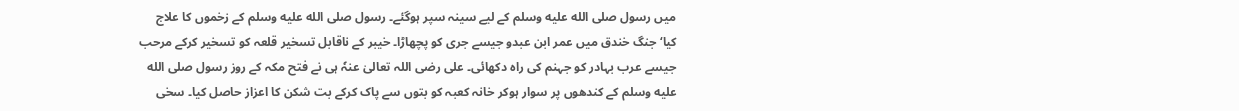میں رسول صلى الله عليه وسلم کے لیے سینہ سپر ہوگئے۔ رسول صلى الله عليه وسلم کے زخموں کا علاج کیا‘ جنگ خندق میں عمر ابن عبدو جیسے جری کو پچھاڑا۔ خیبر کے ناقابل تسخیر قلعہ کو تسخیر کرکے مرحب جیسے عرب بہادر کو جہنم کی راہ دکھائی۔ علی رضی اللہ تعالیٰ عنہٗ ہی نے فتح مکہ کے روز رسول صلى الله عليه وسلم کے کندھوں پر سوار ہوکر خانہ کعبہ کو بتوں سے پاک کرکے بت شکن کا اعزاز حاصل کیا۔ سخی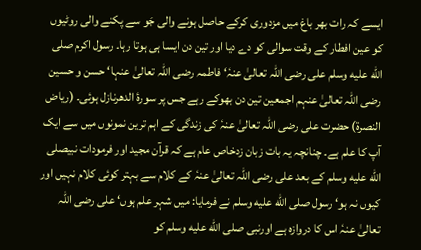ایسے کہ رات بھر باغ میں مزدوری کرکے حاصل ہونے والی جَو سے پکنے والی روٹیوں کو عین افطار کے وقت سوالی کو دے دیا اور تین دن ایسا ہی ہوتا رہا۔ رسول اکرم صلى الله عليه وسلم علی رضی اللہ تعالیٰ عنہٗ‘ فاطمہ رضی اللہ تعالیٰ عنہا‘ حسن و حسین رضی اللہ تعالیٰ عنہم اجمعین تین دن بھوکے رہے جس پر سورۂ الدھرنازل ہوئی۔ (ریاض النصرۃ) حضرت علی رضی اللہ تعالیٰ عنہٗ کی زندگی کے اہم ترین نمونوں میں سے ایک آپ کا علم ہے۔ چنانچہ یہ بات زبان زدخاص عام ہے کہ قرآن مجید اور فرمودات نبیصلى الله عليه وسلم کے بعد علی رضی اللہ تعالیٰ عنہٗ کے کلام سے بہتر کوئی کلام نہیں اور کیوں نہ ہو‘ رسول صلى الله عليه وسلم نے فرمایا: میں شہر علم ہوں‘ علی رضی اللہ تعالیٰ عنہٗ اس کا دروازہ ہے اورنبی صلى الله عليه وسلم کو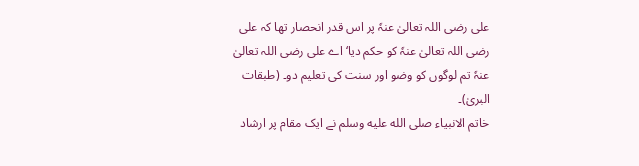علی رضی اللہ تعالیٰ عنہٗ پر اس قدر انحصار تھا کہ علی رضی اللہ تعالیٰ عنہٗ کو حکم دیا‘ اے علی رضی اللہ تعالیٰ عنہٗ تم لوگوں کو وضو اور سنت کی تعلیم دو۔ (طبقات البریٰ)۔
خاتم الانبیاء صلى الله عليه وسلم نے ایک مقام پر ارشاد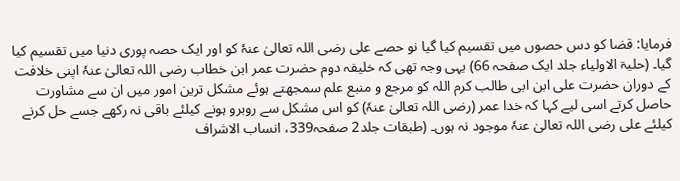فرمایا: قضا کو دس حصوں میں تقسیم کیا گیا نو حصے علی رضی اللہ تعالیٰ عنہٗ کو اور ایک حصہ پوری دنیا میں تقسیم کیا گیا۔ (حلیۃ الاولیاء جلد ایک صفحہ 66) یہی وجہ تھی کہ خلیفہ دوم حضرت عمر ابن خطاب رضی اللہ تعالیٰ عنہٗ اپنی خلافت کے دوران حضرت علی ابن ابی طالب کرم اللہ کو مرجع و منبع علم سمجھتے ہوئے مشکل ترین امور میں ان سے مشاورت حاصل کرتے اسی لیے کہا کہ خدا عمر (رضی اللہ تعالیٰ عنہٗ) کو اس مشکل سے روبرو ہونے کیلئے باقی نہ رکھے جسے حل کرنے کیلئے علی رضی اللہ تعالیٰ عنہٗ موجود نہ ہوں۔ (طبقات جلد2 صفحہ339، انساب الاشراف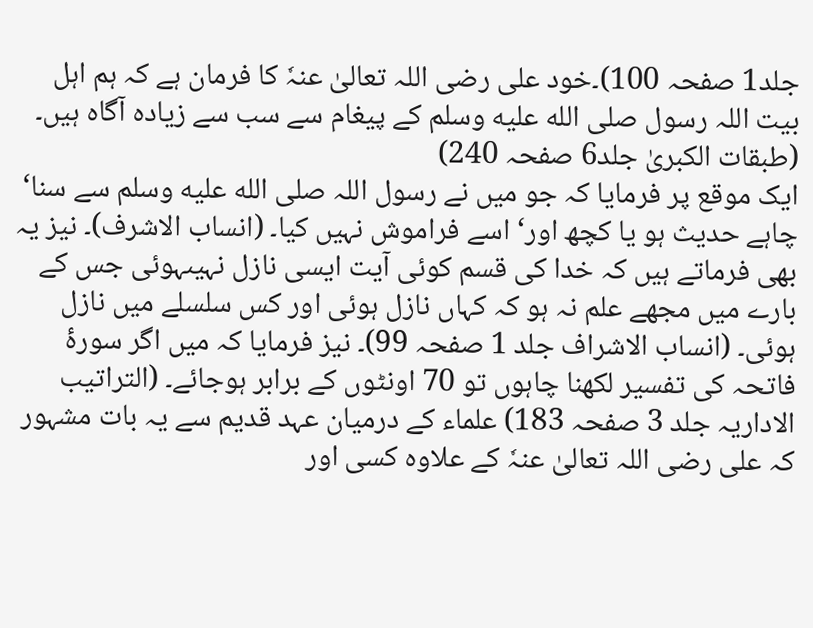جلد1 صفحہ 100)۔خود علی رضی اللہ تعالیٰ عنہٗ کا فرمان ہے کہ ہم اہل بیت اللہ رسول صلى الله عليه وسلم کے پیغام سے سب سے زیادہ آگاہ ہیں۔ (طبقات الکبریٰ جلد6 صفحہ 240)
ایک موقع پر فرمایا کہ جو میں نے رسول اللہ صلى الله عليه وسلم سے سنا‘ چاہے حدیث ہو یا کچھ اور‘ اسے فراموش نہیں کیا۔ (انساب الاشرف)۔ نیز یہ بھی فرماتے ہیں کہ خدا کی قسم کوئی آیت ایسی نازل نہیںہوئی جس کے بارے میں مجھے علم نہ ہو کہ کہاں نازل ہوئی اور کس سلسلے میں نازل ہوئی۔ (انساب الاشراف جلد 1 صفحہ 99)۔ نیز فرمایا کہ میں اگر سورۂ فاتحہ کی تفسیر لکھنا چاہوں تو 70 اونٹوں کے برابر ہوجائے۔ (التراتیب الاداریہ جلد 3 صفحہ 183) علماء کے درمیان عہد قدیم سے یہ بات مشہور کہ علی رضی اللہ تعالیٰ عنہٗ کے علاوہ کسی اور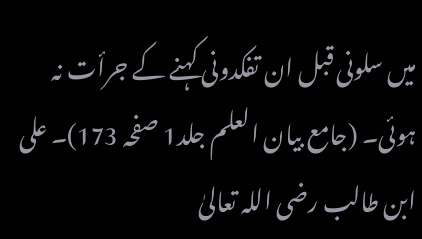میں سلونی قبل ان تفکدونی کہنے کے جرأت نہ ہوئی۔ (جامع بیان العلم جلد1 صفحہ 173)۔ علی ابن طالب رضی اللہ تعالیٰ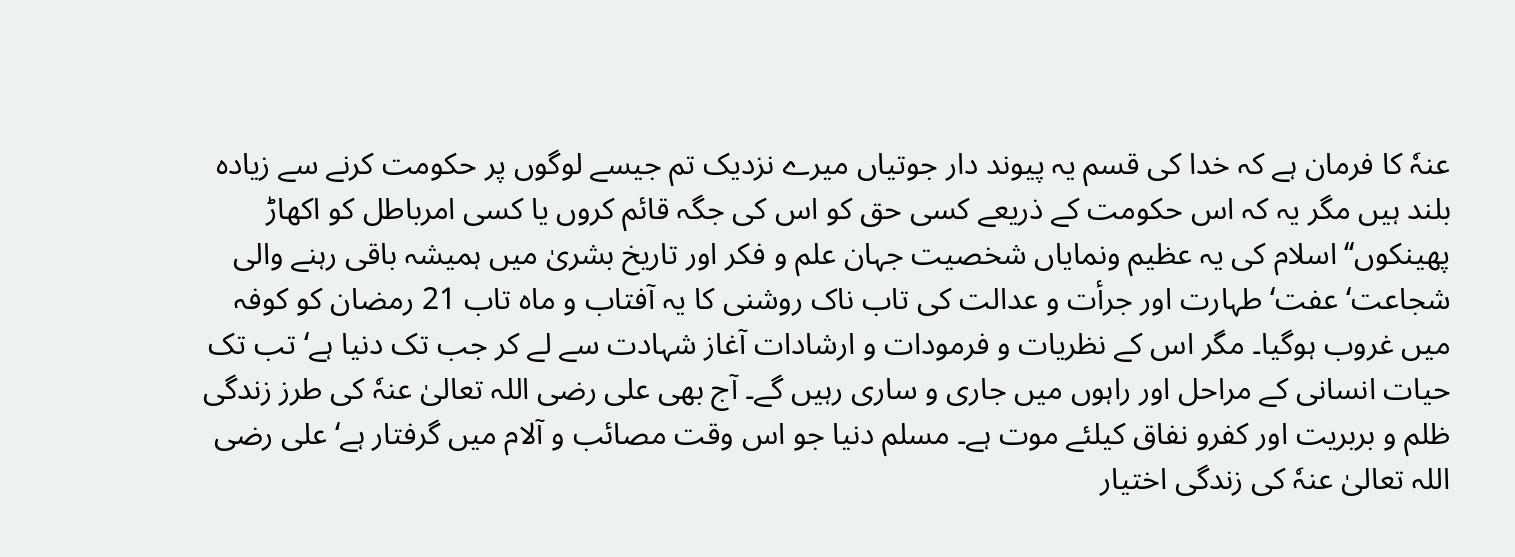عنہٗ کا فرمان ہے کہ خدا کی قسم یہ پیوند دار جوتیاں میرے نزدیک تم جیسے لوگوں پر حکومت کرنے سے زیادہ بلند ہیں مگر یہ کہ اس حکومت کے ذریعے کسی حق کو اس کی جگہ قائم کروں یا کسی امرباطل کو اکھاڑ پھینکوں‘‘ اسلام کی یہ عظیم ونمایاں شخصیت جہان علم و فکر اور تاریخ بشریٰ میں ہمیشہ باقی رہنے والی شجاعت‘ عفت‘ طہارت اور جرأت و عدالت کی تاب ناک روشنی کا یہ آفتاب و ماہ تاب 21 رمضان کو کوفہ میں غروب ہوگیا۔ مگر اس کے نظریات و فرمودات و ارشادات آغاز شہادت سے لے کر جب تک دنیا ہے‘ تب تک حیات انسانی کے مراحل اور راہوں میں جاری و ساری رہیں گے۔ آج بھی علی رضی اللہ تعالیٰ عنہٗ کی طرز زندگی ظلم و بربریت اور کفرو نفاق کیلئے موت ہے۔ مسلم دنیا جو اس وقت مصائب و آلام میں گرفتار ہے‘ علی رضی اللہ تعالیٰ عنہٗ کی زندگی اختیار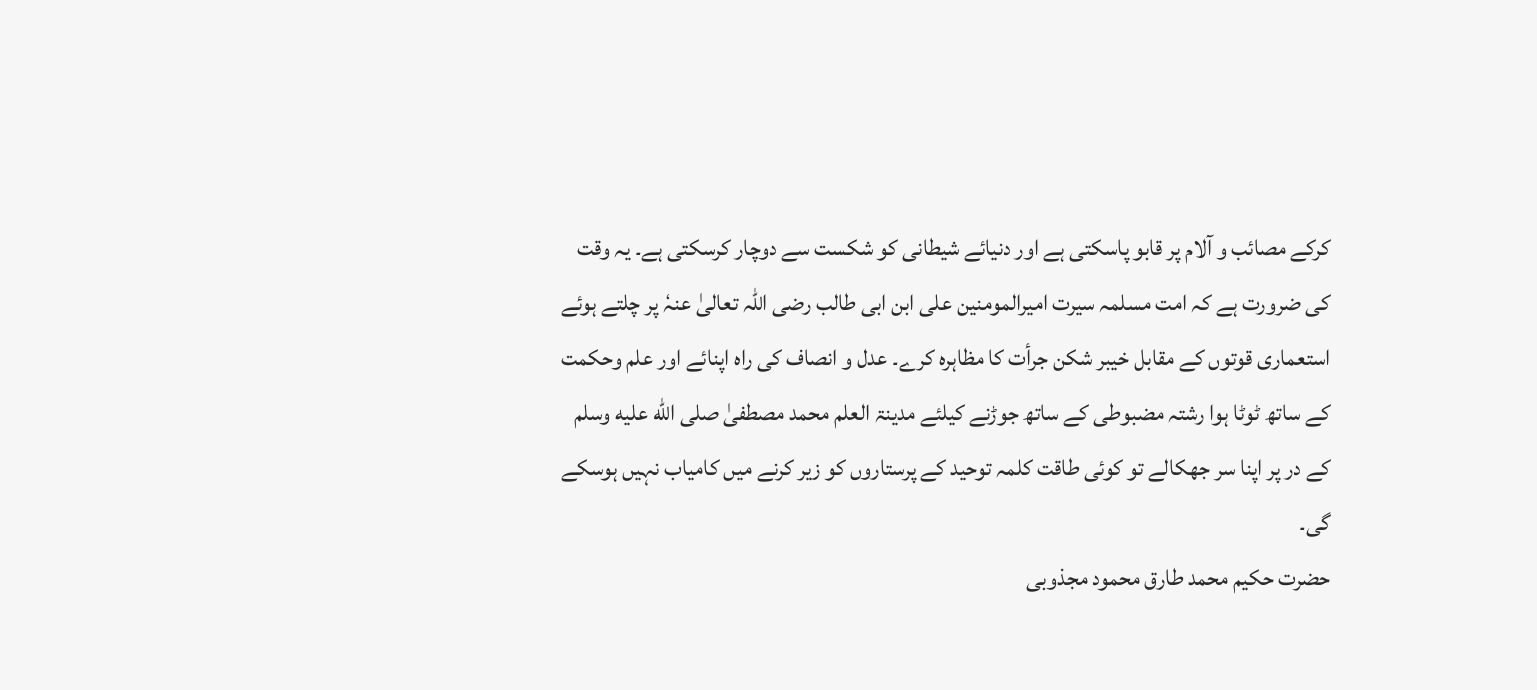کرکے مصائب و آلام پر قابو پاسکتی ہے اور دنیائے شیطانی کو شکست سے دوچار کرسکتی ہے۔ یہ وقت کی ضرورت ہے کہ امت مسلمہ سیرت امیرالمومنین علی ابن ابی طالب رضی اللہ تعالیٰ عنہٗ پر چلتے ہوئے استعماری قوتوں کے مقابل خیبر شکن جرأت کا مظاہرہ کرے۔ عدل و انصاف کی راہ اپنائے اور علم وحکمت کے ساتھ ٹوٹا ہوا رشتہ مضبوطی کے ساتھ جوڑنے کیلئے مدینۃ العلم محمد مصطفیٰ صلى الله عليه وسلم کے در پر اپنا سر جھکالے تو کوئی طاقت کلمہ توحید کے پرستاروں کو زیر کرنے میں کامیاب نہیں ہوسکے گی۔
حضرت حکیم محمد طارق محمود مجذوبی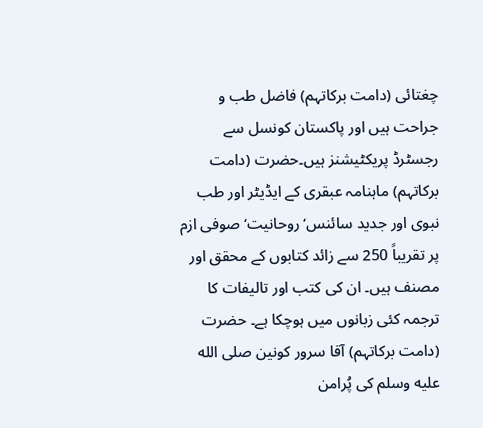چغتائی (دامت برکاتہم) فاضل طب و جراحت ہیں اور پاکستان کونسل سے رجسٹرڈ پریکٹیشنز ہیں۔حضرت (دامت برکاتہم) ماہنامہ عبقری کے ایڈیٹر اور طب نبوی اور جدید سائنس‘ روحانیت‘ صوفی ازم پر تقریباً 250 سے زائد کتابوں کے محقق اور مصنف ہیں۔ ان کی کتب اور تالیفات کا ترجمہ کئی زبانوں میں ہوچکا ہے۔ حضرت (دامت برکاتہم) آقا سرور کونین صلى الله عليه وسلم کی پُرامن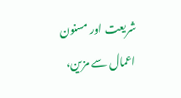شریعت اور مسنون اعمال سے مزین،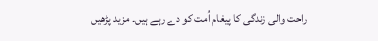راحت والی زندگی کا پیغام اُمت کو دے رہے ہیں۔ مزید پڑھیں